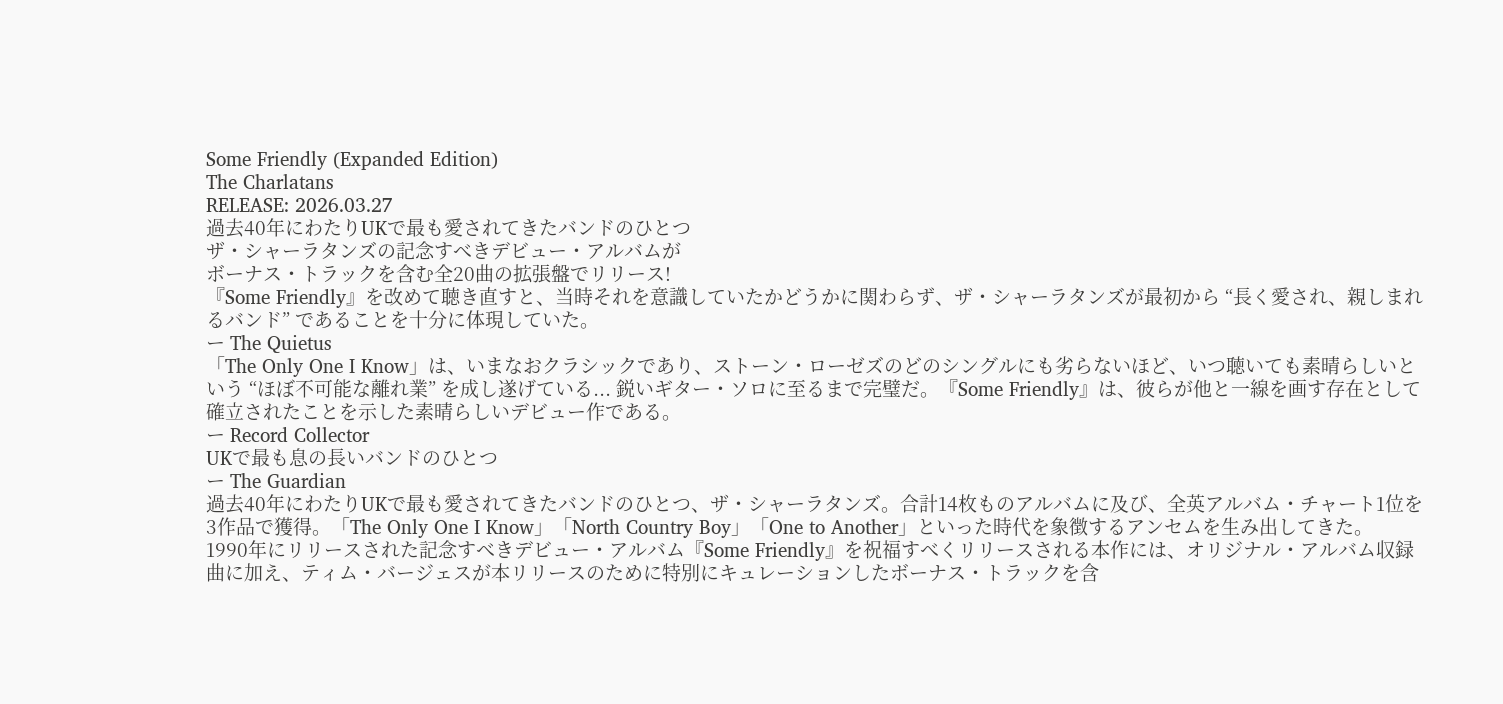Some Friendly (Expanded Edition)
The Charlatans
RELEASE: 2026.03.27
過去40年にわたりUKで最も愛されてきたバンドのひとつ
ザ・シャーラタンズの記念すべきデビュー・アルバムが
ボーナス・トラックを含む全20曲の拡張盤でリリース!
『Some Friendly』を改めて聴き直すと、当時それを意識していたかどうかに関わらず、ザ・シャーラタンズが最初から “長く愛され、親しまれるバンド” であることを十分に体現していた。
ー The Quietus
「The Only One I Know」は、いまなおクラシックであり、ストーン・ローゼズのどのシングルにも劣らないほど、いつ聴いても素晴らしいという “ほぼ不可能な離れ業” を成し遂げている... 鋭いギター・ソロに至るまで完璧だ。『Some Friendly』は、彼らが他と一線を画す存在として確立されたことを示した素晴らしいデビュー作である。
ー Record Collector
UKで最も息の長いバンドのひとつ
ー The Guardian
過去40年にわたりUKで最も愛されてきたバンドのひとつ、ザ・シャーラタンズ。合計14枚ものアルバムに及び、全英アルバム・チャート1位を3作品で獲得。「The Only One I Know」「North Country Boy」「One to Another」といった時代を象徴するアンセムを生み出してきた。
1990年にリリースされた記念すべきデビュー・アルバム『Some Friendly』を祝福すべくリリースされる本作には、オリジナル・アルバム収録曲に加え、ティム・バージェスが本リリースのために特別にキュレーションしたボーナス・トラックを含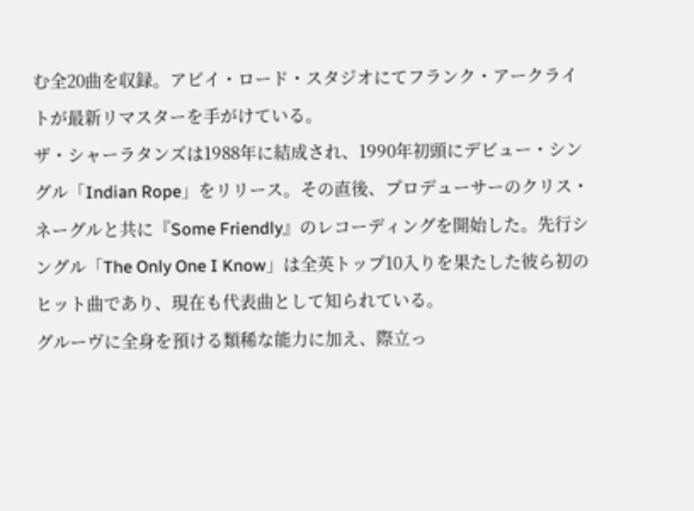む全20曲を収録。アビイ・ロード・スタジオにてフランク・アークライトが最新リマスターを手がけている。
ザ・シャーラタンズは1988年に結成され、1990年初頭にデビュー・シングル「Indian Rope」をリリース。その直後、プロデューサーのクリス・ネーグルと共に『Some Friendly』のレコーディングを開始した。先行シングル「The Only One I Know」は全英トップ10入りを果たした彼ら初のヒット曲であり、現在も代表曲として知られている。
グルーヴに全身を預ける類稀な能力に加え、際立っ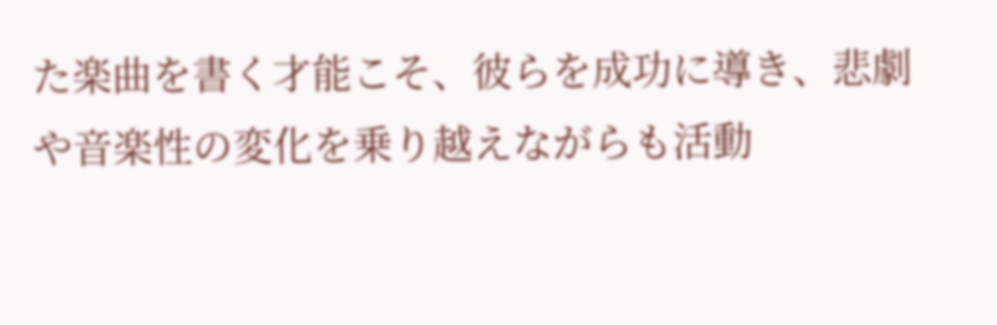た楽曲を書く才能こそ、彼らを成功に導き、悲劇や音楽性の変化を乗り越えながらも活動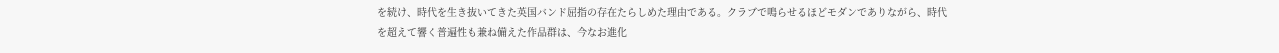を続け、時代を生き抜いてきた英国バンド屈指の存在たらしめた理由である。クラブで鳴らせるほどモダンでありながら、時代を超えて響く普遍性も兼ね備えた作品群は、今なお進化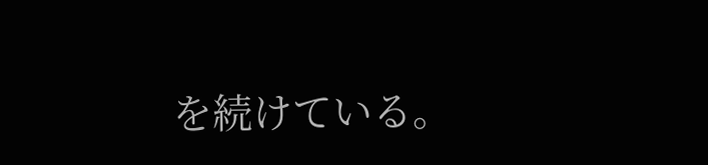を続けている。